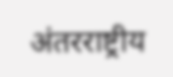अंतरराष्ट्रीय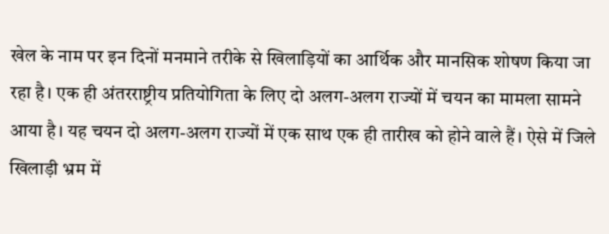खेल के नाम पर इन दिनों मनमाने तरीके से खिलाड़ियों का आर्थिक और मानसिक शोषण किया जा रहा है। एक ही अंतरराष्ट्रीय प्रतियोगिता के लिए दो अलग-अलग राज्यों में चयन का मामला सामने आया है। यह चयन दो अलग-अलग राज्यों में एक साथ एक ही तारीख को होने वाले हैं। ऐसे में जिले खिलाड़ी भ्रम में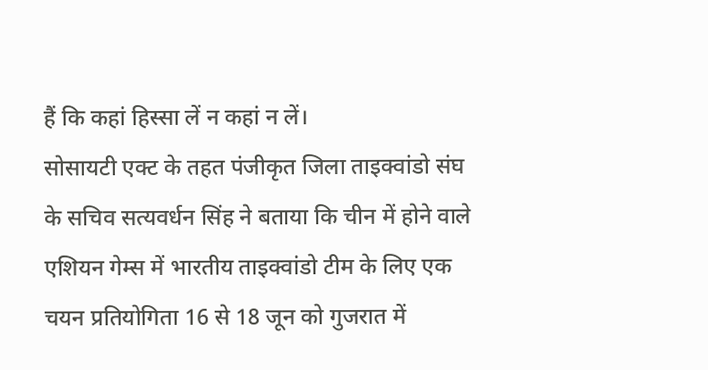हैं कि कहां हिस्सा लें न कहां न लें।
सोसायटी एक्ट के तहत पंजीकृत जिला ताइक्वांडो संघ के सचिव सत्यवर्धन सिंह ने बताया कि चीन में होने वाले एशियन गेम्स में भारतीय ताइक्वांडो टीम के लिए एक चयन प्रतियोगिता 16 से 18 जून को गुजरात में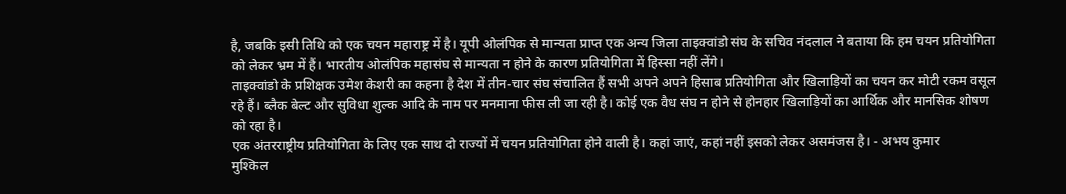है, जबकि इसी तिथि को एक चयन महाराष्ट्र में है। यूपी ओलंपिक से मान्यता प्राप्त एक अन्य जिला ताइक्वांडो संघ के सचिव नंदलाल ने बताया कि हम चयन प्रतियोगिता को लेकर भ्रम में हैं। भारतीय ओलंपिक महासंघ से मान्यता न होने के कारण प्रतियोगिता में हिस्सा नहीं लेंगे।
ताइक्वांडो के प्रशिक्षक उमेश केशरी का कहना है देश में तीन-चार संघ संचालित हैं सभी अपने अपने हिसाब प्रतियोगिता और खिलाड़ियों का चयन कर मोटी रकम वसूल रहे हैं। ब्लैक बेल्ट और सुविधा शुल्क आदि के नाम पर मनमाना फीस ली जा रही है। कोई एक वैध संघ न होने से होनहार खिलाड़ियों का आर्थिक और मानसिक शोषण को रहा है।
एक अंतरराष्ट्रीय प्रतियोगिता के लिए एक साथ दो राज्यों में चयन प्रतियोगिता होने वाली है। कहां जाएं, कहां नहीं इसको लेकर असमंजस है। - अभय कुमार
मुश्किल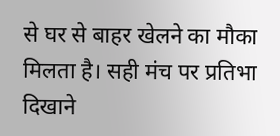से घर से बाहर खेलने का मौका मिलता है। सही मंच पर प्रतिभा दिखाने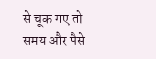से चूक गए तो समय और पैसे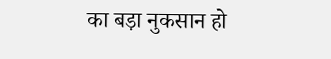का बड़ा नुकसान हो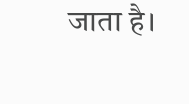जाता है।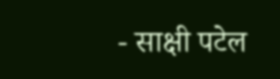- साक्षी पटेल